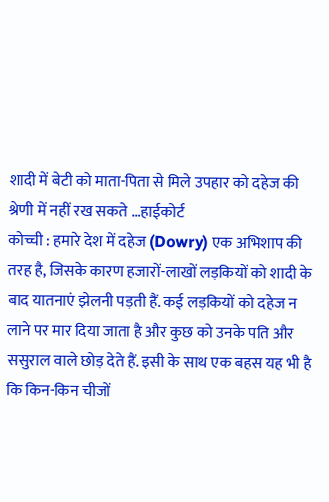शादी में बेटी को माता-पिता से मिले उपहार को दहेज की श्रेणी में नहीं रख सकते …हाईकोर्ट
कोच्ची : हमारे देश में दहेज (Dowry) एक अभिशाप की तरह है, जिसके कारण हजारों-लाखों लड़कियों को शादी के बाद यातनाएं झेलनी पड़ती हैं. कई लड़कियों को दहेज न लाने पर मार दिया जाता है और कुछ को उनके पति और ससुराल वाले छोड़ देते हैं. इसी के साथ एक बहस यह भी है कि किन-किन चीजों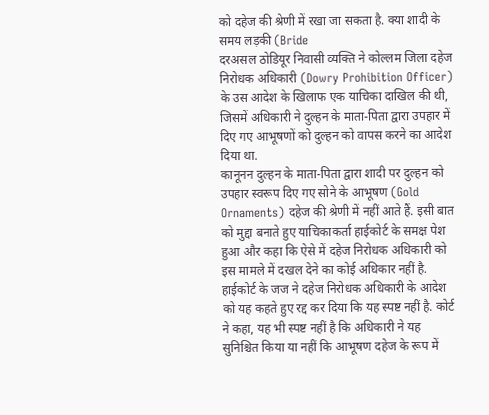को दहेज की श्रेणी में रखा जा सकता है. क्या शादी के समय लड़की (Bride
दरअसल ठोडियूर निवासी व्यक्ति ने कोल्लम जिला दहेज निरोधक अधिकारी (Dowry Prohibition Officer) के उस आदेश के खिलाफ एक याचिका दाखिल की थी, जिसमें अधिकारी ने दुल्हन के माता-पिता द्वारा उपहार में दिए गए आभूषणों को दुल्हन को वापस करने का आदेश दिया था.
कानूनन दुल्हन के माता-पिता द्वारा शादी पर दुल्हन को उपहार स्वरूप दिए गए सोने के आभूषण (Gold Ornaments) दहेज की श्रेणी में नहीं आते हैं. इसी बात को मुद्दा बनाते हुए याचिकाकर्ता हाईकोर्ट के समक्ष पेश हुआ और कहा कि ऐसे में दहेज निरोधक अधिकारी को इस मामले में दखल देने का कोई अधिकार नहीं है. हाईकोर्ट के जज ने दहेज निरोधक अधिकारी के आदेश को यह कहते हुए रद्द कर दिया कि यह स्पष्ट नहीं है. कोर्ट ने कहा, यह भी स्पष्ट नहीं है कि अधिकारी ने यह सुनिश्चित किया या नहीं कि आभूषण दहेज के रूप में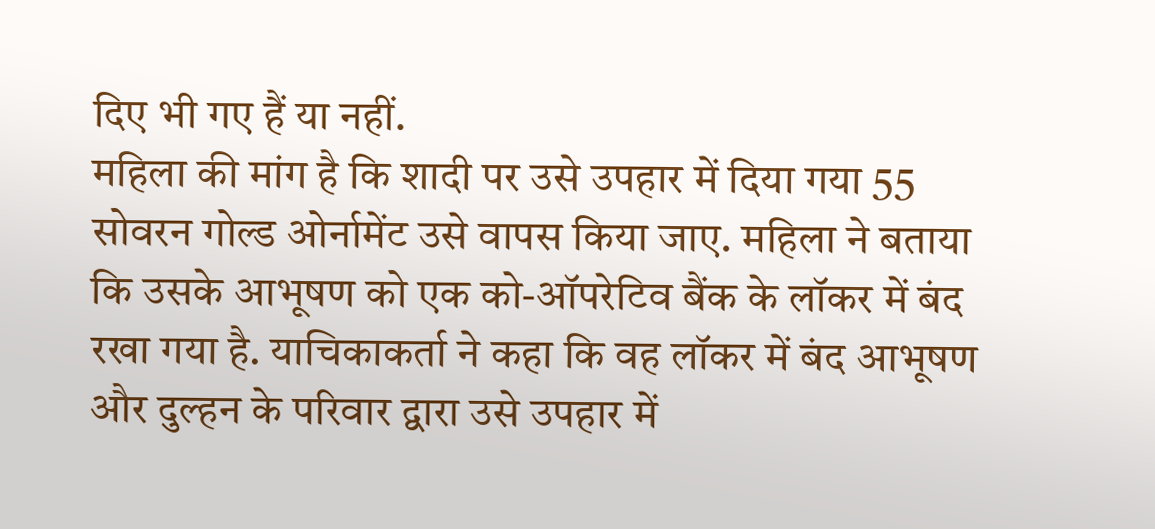दिए भी गए हैं या नहीं.
महिला की मांग है कि शादी पर उसे उपहार में दिया गया 55 सोवरन गोल्ड ओर्नामेंट उसे वापस किया जाए. महिला ने बताया कि उसके आभूषण को एक को-ऑपरेटिव बैंक के लॉकर में बंद रखा गया है. याचिकाकर्ता ने कहा कि वह लॉकर में बंद आभूषण और दुल्हन के परिवार द्वारा उसे उपहार में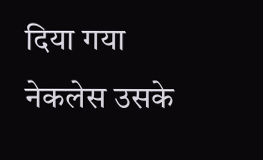दिया गया नेकलेस उसके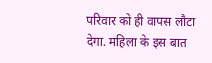परिवार को ही वापस लौटा देगा. महिला के इस बात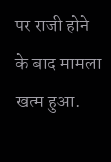पर राजी होने के बाद मामला खत्म हुआ.